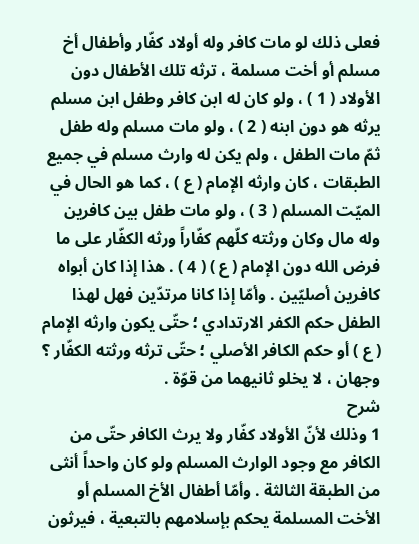فعلى ذلك لو مات كافر وله أولاد كفّار وأطفال أخ مسلم أو أخت مسلمة ، ترثه تلك الأطفال دون الأولاد ( 1 ) ، ولو كان له ابن كافر وطفل ابن مسلم يرثه هو دون ابنه ( 2 ) ، ولو مات مسلم وله طفل ثمّ مات الطفل ، ولم يكن له وارث مسلم في جميع الطبقات ، كان وارثه الإمام ( ع ) ، كما هو الحال في الميّت المسلم ( 3 ) ، ولو مات طفل بين كافرين وله مال وكان ورثته كلّهم كفّاراً ورثه الكفّار على ما فرض الله دون الإمام ( ع ) ( 4 ) . هذا إذا كان أبواه كافرين أصليّين . وأمّا إذا كانا مرتدّين فهل لهذا الطفل حكم الكفر الارتدادي ؛ حتّى يكون وارثه الإمام ( ع ) أو حكم الكافر الأصلي ؛ حتّى ترثه ورثته الكفّار ؟ وجهان ، لا يخلو ثانيهما من قوّة .
شرح
1 وذلك لأنّ الأولاد كفّار ولا يرث الكافر حتّى من الكافر مع وجود الوارث المسلم ولو كان واحداً أنثى من الطبقة الثالثة . وأمّا أطفال الأخ المسلم أو الأخت المسلمة يحكم بإسلامهم بالتبعية ، فيرثون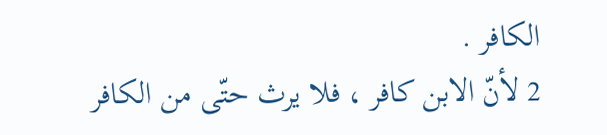الكافر .
2 لأنّ الابن كافر ، فلا يرث حتّى من الكافر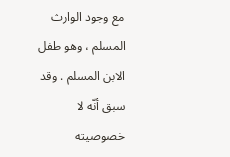مع وجود الوارث المسلم ، وهو طفل الابن المسلم . وقد سبق أنّه لا خصوصيته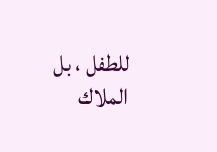للطفل ، بل الملاك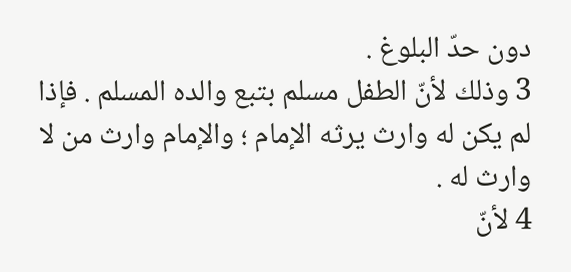دون حدّ البلوغ .
3 وذلك لأنّ الطفل مسلم بتبع والده المسلم . فإذا لم يكن له وارث يرثه الإمام ؛ والإمام وارث من لا وارث له .
4 لأنّ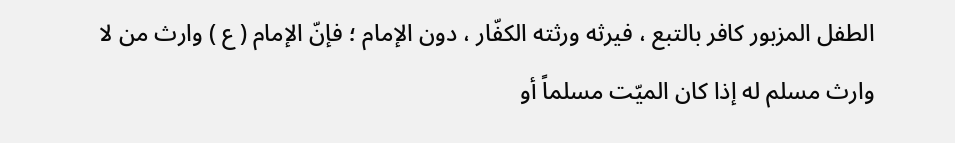الطفل المزبور كافر بالتبع ، فيرثه ورثته الكفّار ، دون الإمام ؛ فإنّ الإمام ( ع ) وارث من لا وارث مسلم له إذا كان الميّت مسلماً أو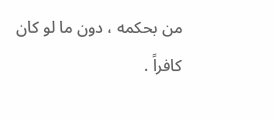من بحكمه ، دون ما لو كان كافراً .